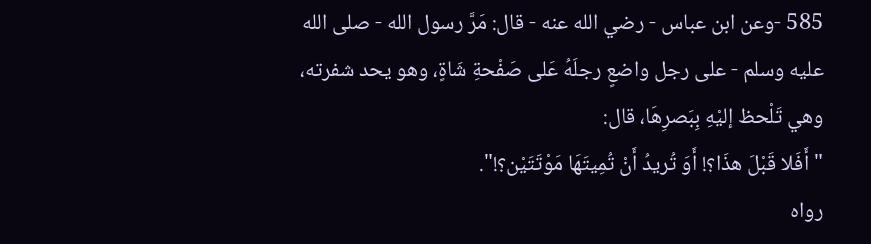585 -وعن ابن عباس - رضي الله عنه - قال: مَرَّ رسول الله - صلى الله عليه وسلم - على رجل واضعٍ رجلَهُ عَلى صَفْحةِ شَاةٍ، وهو يحد شفرته، وهي تَلْحظ إليْهِ بِبَصرِهَا، قال:
"أَفَلا قَبْلَ هذَا؟! أَوَ تُريدُ أَنْ تُمِيتَهَا مَوْتَتَيْن؟!".
رواه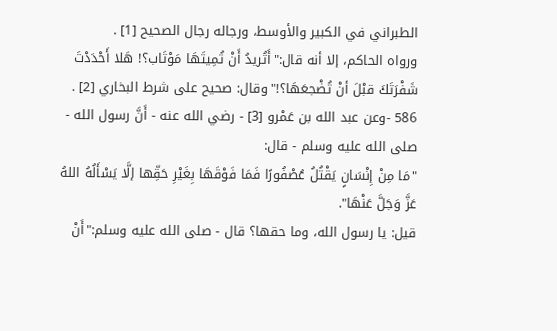الطبراني في الكبير والأوسط، ورجاله رجال الصحيح [1] .
ورواه الحاكم، إلا أنه قال:"أَتُريدُ أَنْ تُمِيتَهَا مَوْتَاب؟! هَلا أَحْدَدْتَ شَفْرَتَكَ قبْلَ أنْ تُضْجعَهَا؟!"وقال: صحيح على شرط البخاري [2] .
586 -وعن عبد الله بن عَمْرو [3] - رضي الله عنه - أَنَّ رسول الله - صلى الله عليه وسلم - قال:
"مَا مِنْ إِنْسَانٍ يَقْتُلُ عُصْفُورًا فَمَا فَوْقَهَا بِغَيْرِ حَقِّها إلَّا يَسْأَلُهُ اللهُ عَزَّ وَجَلَّ عَنْهَا".
قيل: يا رسول الله، وما حقها؟ قال - صلى الله عليه وسلم:"أَنْ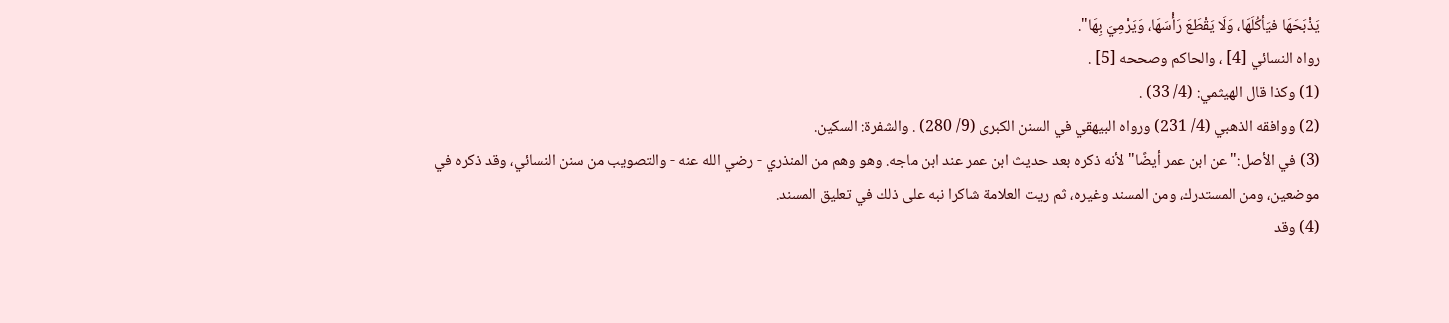يَذْبَحَهَا فيَأكُلَهَا، وَلَا يَقْطَعَ رَأْسَهَا، وَيَرْمِيَ بِهَا".
رواه النسائي [4] ، والحاكم وصححه [5] .
(1) وكذا قال الهيثمي: (4/ 33) .
(2) ووافقه الذهبي (4/ 231) ورواه البيهقي في السنن الكبرى (9/ 280) . والشفرة: السكين.
(3) في الأصل:"عن ابن عمر أيضًا"لأنه ذكره بعد حديث ابن عمر عند ابن ماجه. وهو وهم من المنذري - رضي الله عنه - والتصويب من سنن النسائي، وقد ذكره في موضعين، ومن المستدرك، ومن المسند وغيره، ثم ريت العلامة شاكرا نبه على ذلك في تعليق المسند.
(4) وقد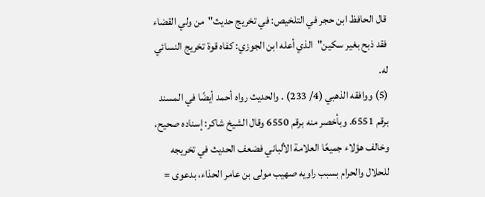قال الحافظ ابن حجر في التلخيص: في تخريج حديث"من ولي القضاء فقد ذبح بغير سكين"الذي أعله ابن الجوزي: كفاه قوة تخريج النسائي له.
(5) ووافقه الذهبي (4/ 233) . والحديث رواه أحمد أيضًا في المسند برقم 6551. وبأخصر منه برقم 6550 وقال الشيخ شاكر: إسناده صحيح، وخالف هؤلاء جميعًا العلامة الألباني فضعف الحديث في تخريجه للحلال والحرام بسبب راويه صهيب مولى بن عامر الحذاء، بدعوى =